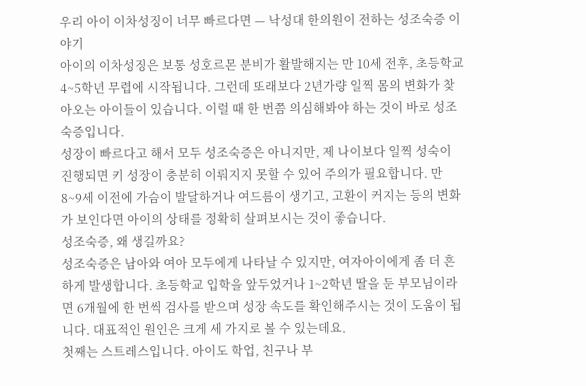우리 아이 이차성징이 너무 빠르다면 — 낙성대 한의원이 전하는 성조숙증 이야기
아이의 이차성징은 보통 성호르몬 분비가 활발해지는 만 10세 전후, 초등학교 4~5학년 무렵에 시작됩니다. 그런데 또래보다 2년가량 일찍 몸의 변화가 찾아오는 아이들이 있습니다. 이럴 때 한 번쯤 의심해봐야 하는 것이 바로 성조숙증입니다.
성장이 빠르다고 해서 모두 성조숙증은 아니지만, 제 나이보다 일찍 성숙이 진행되면 키 성장이 충분히 이뤄지지 못할 수 있어 주의가 필요합니다. 만 8~9세 이전에 가슴이 발달하거나 여드름이 생기고, 고환이 커지는 등의 변화가 보인다면 아이의 상태를 정확히 살펴보시는 것이 좋습니다.
성조숙증, 왜 생길까요?
성조숙증은 남아와 여아 모두에게 나타날 수 있지만, 여자아이에게 좀 더 흔하게 발생합니다. 초등학교 입학을 앞두었거나 1~2학년 딸을 둔 부모님이라면 6개월에 한 번씩 검사를 받으며 성장 속도를 확인해주시는 것이 도움이 됩니다. 대표적인 원인은 크게 세 가지로 볼 수 있는데요.
첫째는 스트레스입니다. 아이도 학업, 친구나 부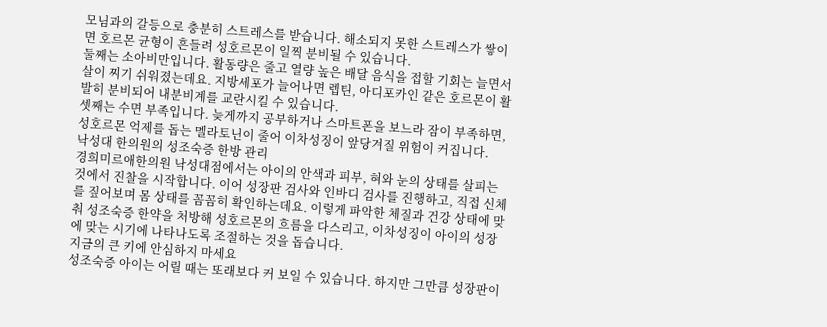모님과의 갈등으로 충분히 스트레스를 받습니다. 해소되지 못한 스트레스가 쌓이면 호르몬 균형이 흔들려 성호르몬이 일찍 분비될 수 있습니다.
둘째는 소아비만입니다. 활동량은 줄고 열량 높은 배달 음식을 접할 기회는 늘면서 살이 찌기 쉬워졌는데요. 지방세포가 늘어나면 렙틴, 아디포카인 같은 호르몬이 활발히 분비되어 내분비계를 교란시킬 수 있습니다.
셋째는 수면 부족입니다. 늦게까지 공부하거나 스마트폰을 보느라 잠이 부족하면, 성호르몬 억제를 돕는 멜라토닌이 줄어 이차성징이 앞당겨질 위험이 커집니다.
낙성대 한의원의 성조숙증 한방 관리
경희미르애한의원 낙성대점에서는 아이의 안색과 피부, 혀와 눈의 상태를 살피는 것에서 진찰을 시작합니다. 이어 성장판 검사와 인바디 검사를 진행하고, 직접 신체를 짚어보며 몸 상태를 꼼꼼히 확인하는데요. 이렇게 파악한 체질과 건강 상태에 맞춰 성조숙증 한약을 처방해 성호르몬의 흐름을 다스리고, 이차성징이 아이의 성장에 맞는 시기에 나타나도록 조절하는 것을 돕습니다.
지금의 큰 키에 안심하지 마세요
성조숙증 아이는 어릴 때는 또래보다 커 보일 수 있습니다. 하지만 그만큼 성장판이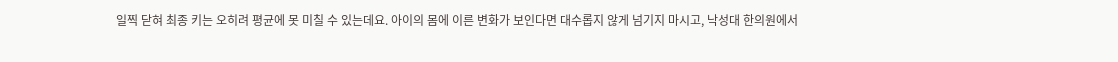일찍 닫혀 최종 키는 오히려 평균에 못 미칠 수 있는데요. 아이의 몸에 이른 변화가 보인다면 대수롭지 않게 넘기지 마시고, 낙성대 한의원에서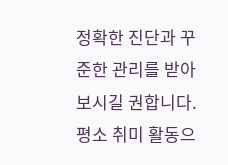정확한 진단과 꾸준한 관리를 받아보시길 권합니다. 평소 취미 활동으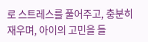로 스트레스를 풀어주고, 충분히 재우며, 아이의 고민을 들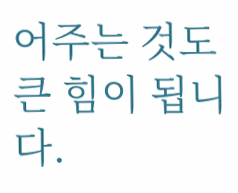어주는 것도 큰 힘이 됩니다.